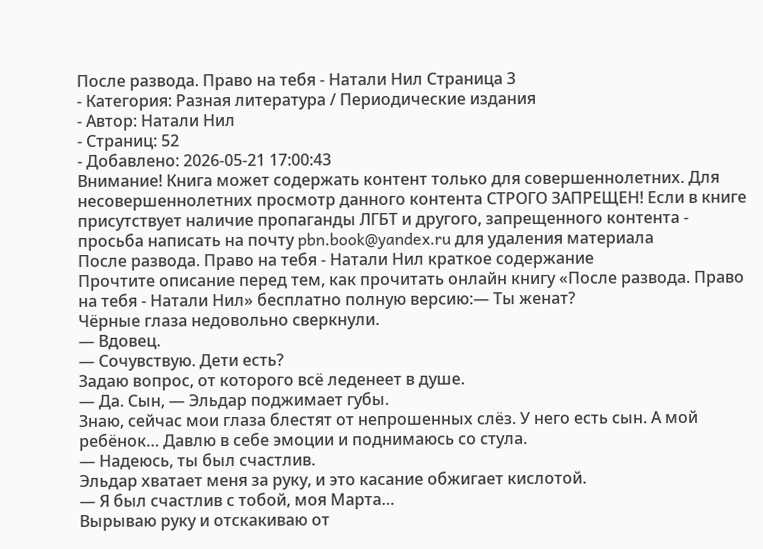После развода. Право на тебя - Натали Нил Страница 3
- Категория: Разная литература / Периодические издания
- Автор: Натали Нил
- Страниц: 52
- Добавлено: 2026-05-21 17:00:43
Внимание! Книга может содержать контент только для совершеннолетних. Для несовершеннолетних просмотр данного контента СТРОГО ЗАПРЕЩЕН! Если в книге присутствует наличие пропаганды ЛГБТ и другого, запрещенного контента - просьба написать на почту pbn.book@yandex.ru для удаления материала
После развода. Право на тебя - Натали Нил краткое содержание
Прочтите описание перед тем, как прочитать онлайн книгу «После развода. Право на тебя - Натали Нил» бесплатно полную версию:— Ты женат?
Чёрные глаза недовольно сверкнули.
— Вдовец.
— Сочувствую. Дети есть?
Задаю вопрос, от которого всё леденеет в душе.
— Да. Сын, — Эльдар поджимает губы.
Знаю, сейчас мои глаза блестят от непрошенных слёз. У него есть сын. А мой ребёнок… Давлю в себе эмоции и поднимаюсь со стула.
— Надеюсь, ты был счастлив.
Эльдар хватает меня за руку, и это касание обжигает кислотой.
— Я был счастлив с тобой, моя Марта…
Вырываю руку и отскакиваю от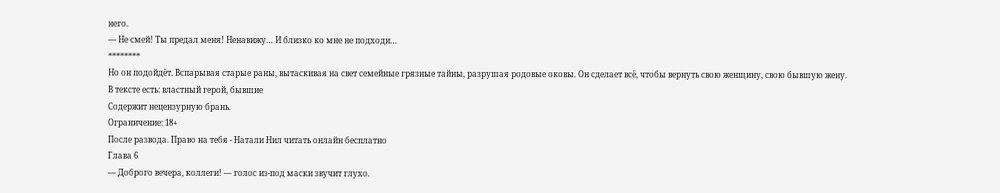него.
— Не смей! Ты предал меня! Ненавижу… И близко ко мне не подходи…
********
Но он подойдёт. Вспарывая старые раны, вытаскивая на свет семейные грязные тайны, разрушая родовые оковы. Он сделает всё, чтобы вернуть свою женщину, свою бывшую жену.
В тексте есть: властный герой, бывшие
Содержит нецензурную брань.
Ограничение: 18+
После развода. Право на тебя - Натали Нил читать онлайн бесплатно
Глава 6
— Доброго вечера, коллеги! –– голос из-под маски звучит глухо.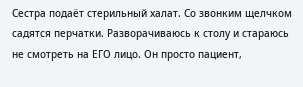Сестра подаёт стерильный халат. Со звонким щелчком садятся перчатки. Разворачиваюсь к столу и стараюсь не смотреть на ЕГО лицо. Он просто пациент,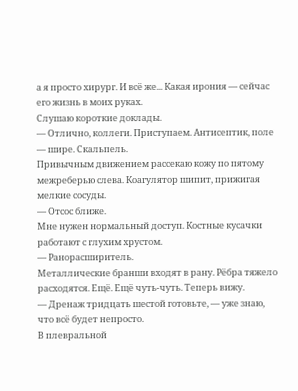а я просто хирург. И всё же... Какая ирония — сейчас его жизнь в моих руках.
Слушаю короткие доклады.
— Отлично, коллеги. Приступаем. Антисептик, поле — шире. Скальпель.
Привычным движением рассекаю кожу по пятому межреберью слева. Коагулятор шипит, прижигая мелкие сосуды.
— Отсос ближе.
Мне нужен нормальный доступ. Костные кусачки работают с глухим хрустом.
— Ранорасширитель.
Металлические бранши входят в рану. Рёбра тяжело расходятся. Ещё. Ещё чуть-чуть. Теперь вижу.
— Дренаж тридцать шестой готовьте, — уже знаю, что всё будет непросто.
В плевральной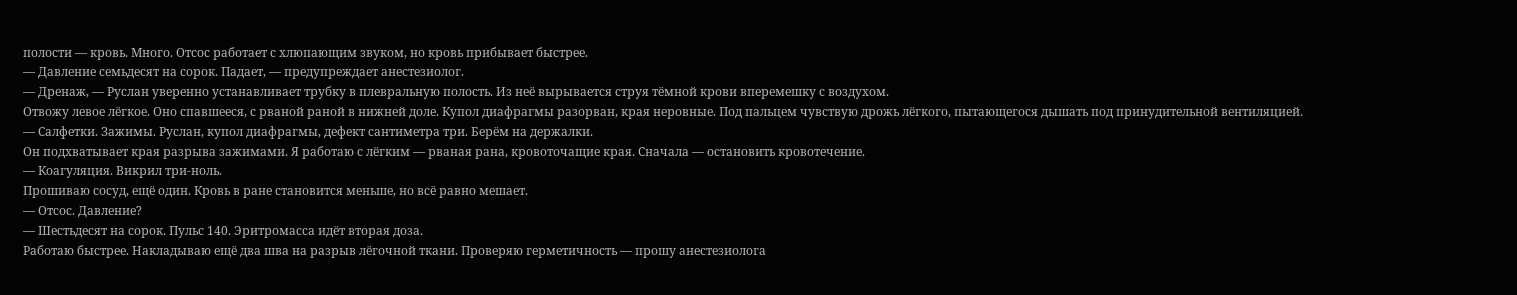полости — кровь. Много. Отсос работает с хлюпающим звуком, но кровь прибывает быстрее.
— Давление семьдесят на сорок. Падает, — предупреждает анестезиолог.
— Дренаж, — Руслан уверенно устанавливает трубку в плевральную полость. Из неё вырывается струя тёмной крови вперемешку с воздухом.
Отвожу левое лёгкое. Оно спавшееся, с рваной раной в нижней доле. Купол диафрагмы разорван, края неровные. Под пальцем чувствую дрожь лёгкого, пытающегося дышать под принудительной вентиляцией.
— Салфетки. Зажимы. Руслан, купол диафрагмы, дефект сантиметра три. Берём на держалки.
Он подхватывает края разрыва зажимами. Я работаю с лёгким — рваная рана, кровоточащие края. Сначала — остановить кровотечение.
— Коагуляция. Викрил три-ноль.
Прошиваю сосуд, ещё один. Кровь в ране становится меньше, но всё равно мешает.
— Отсос. Давление?
— Шестьдесят на сорок. Пульс 140. Эритромасса идёт вторая доза.
Работаю быстрее. Накладываю ещё два шва на разрыв лёгочной ткани. Проверяю герметичность — прошу анестезиолога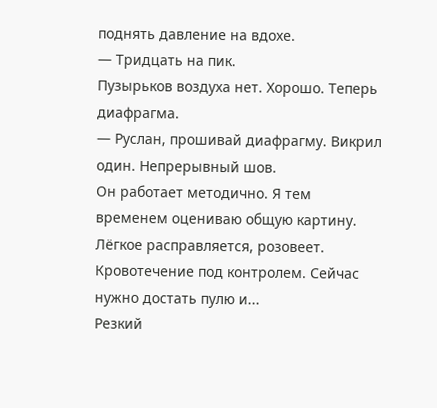поднять давление на вдохе.
— Тридцать на пик.
Пузырьков воздуха нет. Хорошо. Теперь диафрагма.
— Руслан, прошивай диафрагму. Викрил один. Непрерывный шов.
Он работает методично. Я тем временем оцениваю общую картину. Лёгкое расправляется, розовеет. Кровотечение под контролем. Сейчас нужно достать пулю и...
Резкий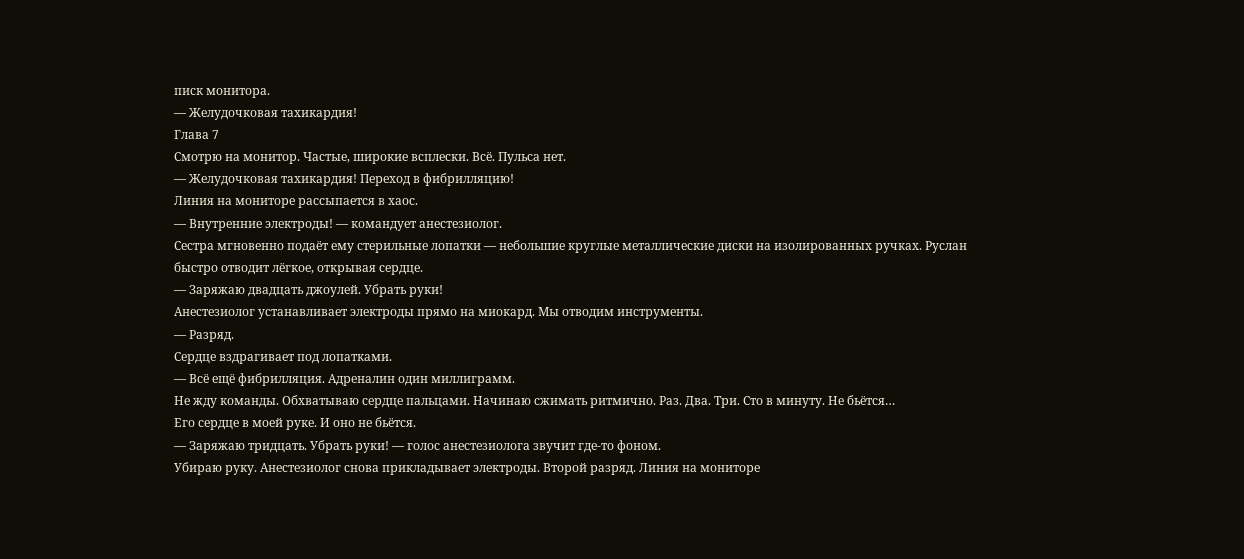писк монитора.
— Желудочковая тахикардия!
Глава 7
Смотрю на монитор. Частые, широкие всплески. Всё. Пульса нет.
— Желудочковая тахикардия! Переход в фибрилляцию!
Линия на мониторе рассыпается в хаос.
— Внутренние электроды! — командует анестезиолог.
Сестра мгновенно подаёт ему стерильные лопатки — небольшие круглые металлические диски на изолированных ручках. Руслан быстро отводит лёгкое, открывая сердце.
— Заряжаю двадцать джоулей. Убрать руки!
Анестезиолог устанавливает электроды прямо на миокард. Мы отводим инструменты.
— Разряд.
Сердце вздрагивает под лопатками.
— Всё ещё фибрилляция. Адреналин один миллиграмм.
Не жду команды. Обхватываю сердце пальцами. Начинаю сжимать ритмично. Раз. Два. Три. Сто в минуту. Не бьётся…
Его сердце в моей руке. И оно не бьётся.
— Заряжаю тридцать. Убрать руки! — голос анестезиолога звучит где-то фоном.
Убираю руку. Анестезиолог снова прикладывает электроды. Второй разряд. Линия на мониторе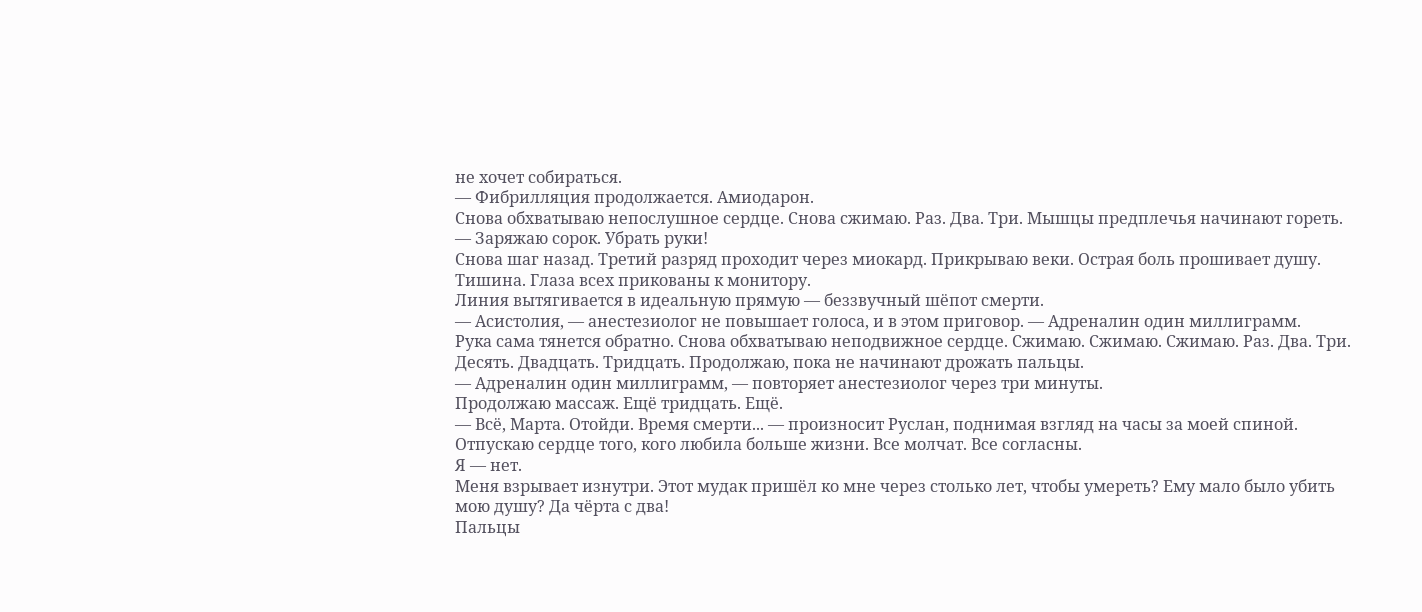не хочет собираться.
— Фибрилляция продолжается. Амиодарон.
Снова обхватываю непослушное сердце. Снова сжимаю. Раз. Два. Три. Мышцы предплечья начинают гореть.
— Заряжаю сорок. Убрать руки!
Снова шаг назад. Третий разряд проходит через миокард. Прикрываю веки. Острая боль прошивает душу.
Тишина. Глаза всех прикованы к монитору.
Линия вытягивается в идеальную прямую — беззвучный шёпот смерти.
— Асистолия, — анестезиолог не повышает голоса, и в этом приговор. — Адреналин один миллиграмм.
Рука сама тянется обратно. Снова обхватываю неподвижное сердце. Сжимаю. Сжимаю. Сжимаю. Раз. Два. Три. Десять. Двадцать. Тридцать. Продолжаю, пока не начинают дрожать пальцы.
— Адреналин один миллиграмм, — повторяет анестезиолог через три минуты.
Продолжаю массаж. Ещё тридцать. Ещё.
— Всё, Марта. Отойди. Время смерти... — произносит Руслан, поднимая взгляд на часы за моей спиной.
Отпускаю сердце того, кого любила больше жизни. Все молчат. Все согласны.
Я — нет.
Меня взрывает изнутри. Этот мудак пришёл ко мне через столько лет, чтобы умереть? Ему мало было убить мою душу? Да чёрта с два!
Пальцы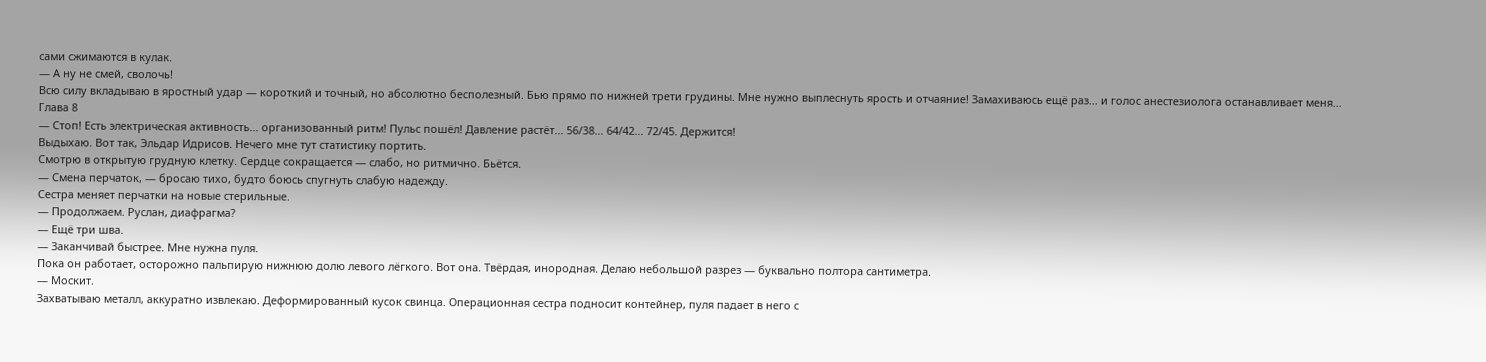сами сжимаются в кулак.
— А ну не смей, сволочь!
Всю силу вкладываю в яростный удар — короткий и точный, но абсолютно бесполезный. Бью прямо по нижней трети грудины. Мне нужно выплеснуть ярость и отчаяние! Замахиваюсь ещё раз... и голос анестезиолога останавливает меня…
Глава 8
— Стоп! Есть электрическая активность... организованный ритм! Пульс пошёл! Давление растёт... 56/38... 64/42... 72/45. Держится!
Выдыхаю. Вот так, Эльдар Идрисов. Нечего мне тут статистику портить.
Смотрю в открытую грудную клетку. Сердце сокращается — слабо, но ритмично. Бьётся.
— Смена перчаток, — бросаю тихо, будто боюсь спугнуть слабую надежду.
Сестра меняет перчатки на новые стерильные.
— Продолжаем. Руслан, диафрагма?
— Ещё три шва.
— Заканчивай быстрее. Мне нужна пуля.
Пока он работает, осторожно пальпирую нижнюю долю левого лёгкого. Вот она. Твёрдая, инородная. Делаю небольшой разрез — буквально полтора сантиметра.
— Москит.
Захватываю металл, аккуратно извлекаю. Деформированный кусок свинца. Операционная сестра подносит контейнер, пуля падает в него с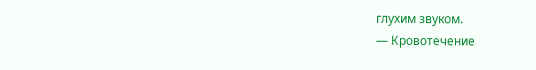глухим звуком.
— Кровотечение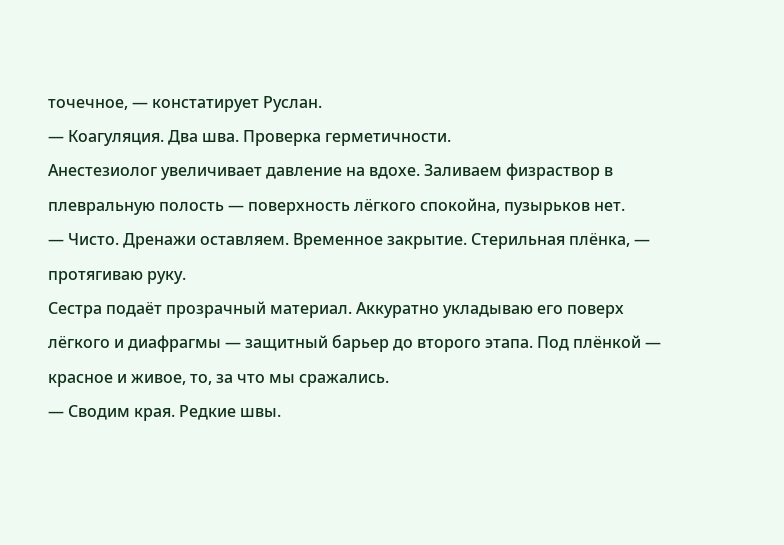точечное, — констатирует Руслан.
— Коагуляция. Два шва. Проверка герметичности.
Анестезиолог увеличивает давление на вдохе. Заливаем физраствор в плевральную полость — поверхность лёгкого спокойна, пузырьков нет.
— Чисто. Дренажи оставляем. Временное закрытие. Стерильная плёнка, — протягиваю руку.
Сестра подаёт прозрачный материал. Аккуратно укладываю его поверх лёгкого и диафрагмы — защитный барьер до второго этапа. Под плёнкой — красное и живое, то, за что мы сражались.
— Сводим края. Редкие швы.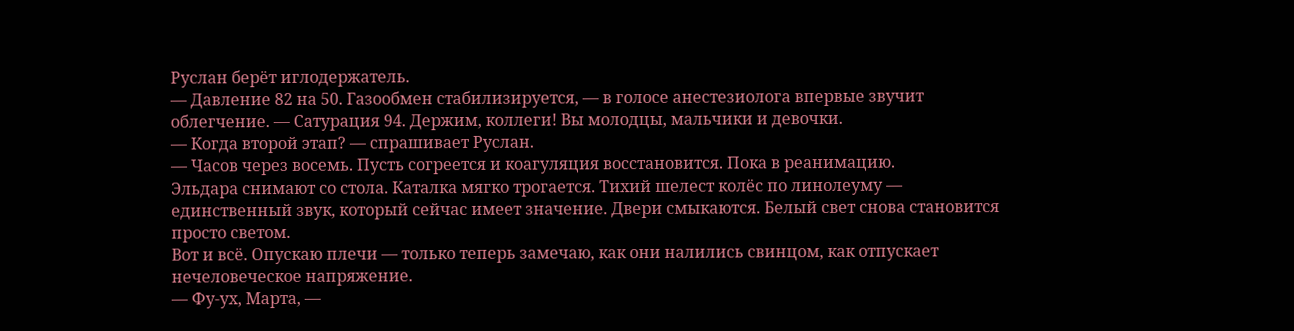Руслан берёт иглодержатель.
— Давление 82 на 50. Газообмен стабилизируется, — в голосе анестезиолога впервые звучит облегчение. — Сатурация 94. Держим, коллеги! Вы молодцы, мальчики и девочки.
— Когда второй этап? — спрашивает Руслан.
— Часов через восемь. Пусть согреется и коагуляция восстановится. Пока в реанимацию.
Эльдара снимают со стола. Каталка мягко трогается. Тихий шелест колёс по линолеуму — единственный звук, который сейчас имеет значение. Двери смыкаются. Белый свет снова становится просто светом.
Вот и всё. Опускаю плечи — только теперь замечаю, как они налились свинцом, как отпускает нечеловеческое напряжение.
— Фу-ух, Марта, —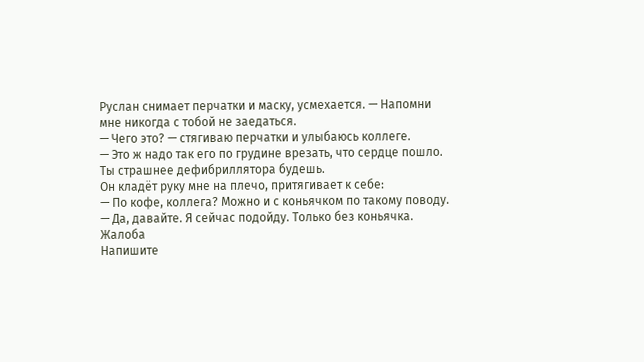Руслан снимает перчатки и маску, усмехается. — Напомни мне никогда с тобой не заедаться.
— Чего это? — стягиваю перчатки и улыбаюсь коллеге.
— Это ж надо так его по грудине врезать, что сердце пошло. Ты страшнее дефибриллятора будешь.
Он кладёт руку мне на плечо, притягивает к себе:
— По кофе, коллега? Можно и с коньячком по такому поводу.
— Да, давайте. Я сейчас подойду. Только без коньячка.
Жалоба
Напишите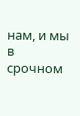нам, и мы в срочном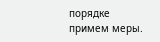порядке примем меры.